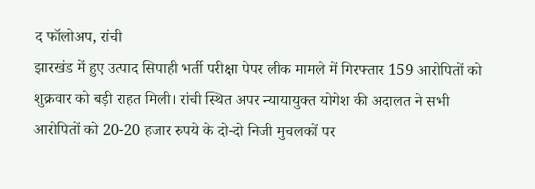द फॉलोअप, रांची
झारखंड में हुए उत्पाद सिपाही भर्ती परीक्षा पेपर लीक मामले में गिरफ्तार 159 आरोपितों को शुक्रवार को बड़ी राहत मिली। रांची स्थित अपर न्यायायुक्त योगेश की अदालत ने सभी आरोपितों को 20-20 हजार रुपये के दो-दो निजी मुचलकों पर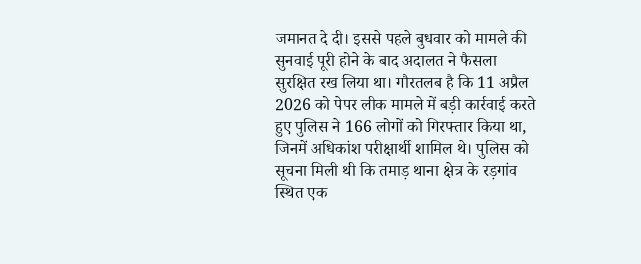जमानत दे दी। इससे पहले बुधवार को मामले की सुनवाई पूरी होने के बाद अदालत ने फैसला सुरक्षित रख लिया था। गौरतलब है कि 11 अप्रैल 2026 को पेपर लीक मामले में बड़ी कार्रवाई करते हुए पुलिस ने 166 लोगों को गिरफ्तार किया था, जिनमें अधिकांश परीक्षार्थी शामिल थे। पुलिस को सूचना मिली थी कि तमाड़ थाना क्षेत्र के रड़गांव स्थित एक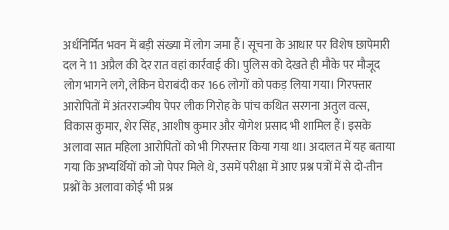अर्धनिर्मित भवन में बड़ी संख्या में लोग जमा हैं। सूचना के आधार पर विशेष छापेमारी दल ने 11 अप्रैल की देर रात वहां कार्रवाई की। पुलिस को देखते ही मौके पर मौजूद लोग भागने लगे, लेकिन घेराबंदी कर 166 लोगों को पकड़ लिया गया। गिरफ्तार आरोपितों में अंतरराज्यीय पेपर लीक गिरोह के पांच कथित सरगना अतुल वत्स, विकास कुमार, शेर सिंह, आशीष कुमार और योगेश प्रसाद भी शामिल हैं। इसके अलावा सात महिला आरोपितों को भी गिरफ्तार किया गया था। अदालत में यह बताया गया कि अभ्यर्थियों को जो पेपर मिले थे, उसमें परीक्षा में आए प्रश्न पत्रों में से दो-तीन प्रश्नों के अलावा कोई भी प्रश्न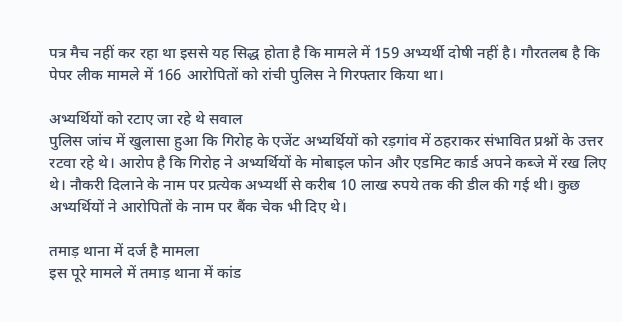पत्र मैच नहीं कर रहा था इससे यह सिद्ध होता है कि मामले में 159 अभ्यर्थी दोषी नहीं है। गौरतलब है कि पेपर लीक मामले में 166 आरोपितों को रांची पुलिस ने गिरफ्तार किया था।

अभ्यर्थियों को रटाए जा रहे थे सवाल
पुलिस जांच में खुलासा हुआ कि गिरोह के एजेंट अभ्यर्थियों को रड़गांव में ठहराकर संभावित प्रश्नों के उत्तर रटवा रहे थे। आरोप है कि गिरोह ने अभ्यर्थियों के मोबाइल फोन और एडमिट कार्ड अपने कब्जे में रख लिए थे। नौकरी दिलाने के नाम पर प्रत्येक अभ्यर्थी से करीब 10 लाख रुपये तक की डील की गई थी। कुछ अभ्यर्थियों ने आरोपितों के नाम पर बैंक चेक भी दिए थे।

तमाड़ थाना में दर्ज है मामला
इस पूरे मामले में तमाड़ थाना में कांड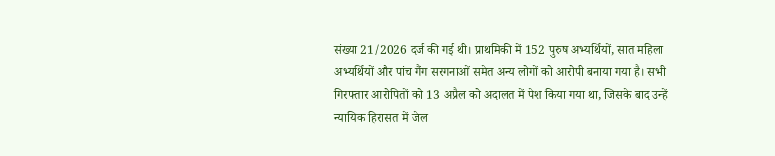संख्या 21/2026 दर्ज की गई थी। प्राथमिकी में 152 पुरुष अभ्यर्थियों, सात महिला अभ्यर्थियों और पांच गैंग सरगनाओं समेत अन्य लोगों को आरोपी बनाया गया है। सभी गिरफ्तार आरोपितों को 13 अप्रैल को अदालत में पेश किया गया था, जिसके बाद उन्हें न्यायिक हिरासत में जेल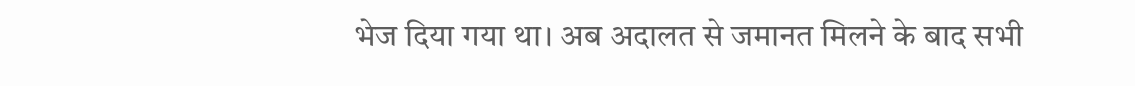भेज दिया गया था। अब अदालत से जमानत मिलने के बाद सभी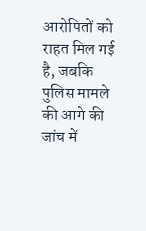आरोपितों को राहत मिल गई है, जबकि पुलिस मामले की आगे की जांच में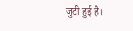जुटी हुई है।